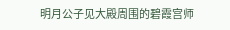明月公子见大殿周围的碧霞宫师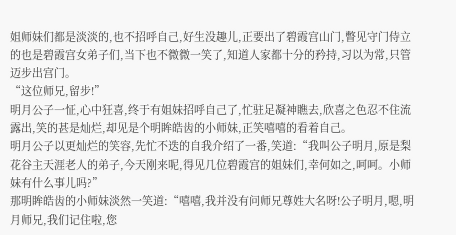姐师妹们都是淡淡的,也不招呼自己,好生没趣儿,正要出了碧霞宫山门,瞥见守门侍立的也是碧霞宫女弟子们,当下也不微微一笑了,知道人家都十分的矜持,习以为常,只管迈步出宫门。
“这位师兄,留步!”
明月公子一怔,心中狂喜,终于有姐妹招呼自己了,忙驻足凝神瞧去,欣喜之色忍不住流露出,笑的甚是灿烂,却见是个明眸皓齿的小师妹,正笑嘻嘻的看着自己。
明月公子以更灿烂的笑容,先忙不迭的自我介绍了一番,笑道:“我叫公子明月,原是梨花谷主天涯老人的弟子,今天刚来呢,得见几位碧霞宫的姐妹们,幸何如之,呵呵。小师妹有什么事儿吗?”
那明眸皓齿的小师妹淡然一笑道:“嘻嘻,我并没有问师兄尊姓大名呀!公子明月,嗯,明月师兄,我们记住啦,您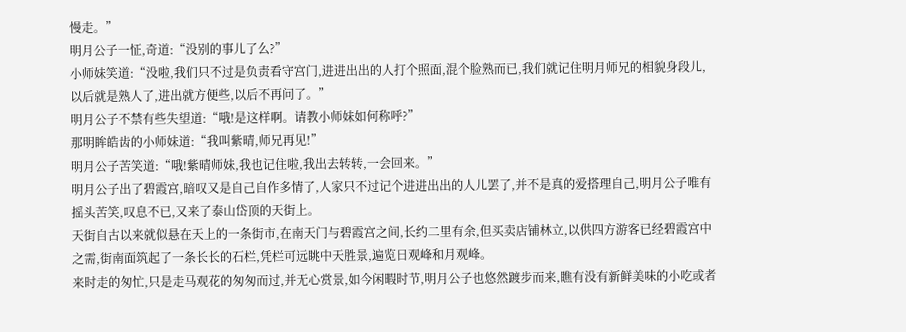慢走。”
明月公子一怔,奇道:“没别的事儿了么?”
小师妹笑道:“没啦,我们只不过是负责看守宫门,进进出出的人打个照面,混个脸熟而已,我们就记住明月师兄的相貌身段儿,以后就是熟人了,进出就方便些,以后不再问了。”
明月公子不禁有些失望道:“哦!是这样啊。请教小师妹如何称呼?”
那明眸皓齿的小师妹道:“我叫紫晴,师兄再见!”
明月公子苦笑道:“哦!紫晴师妹,我也记住啦,我出去转转,一会回来。”
明月公子出了碧霞宫,暗叹又是自己自作多情了,人家只不过记个进进出出的人儿罢了,并不是真的爱搭理自己,明月公子唯有摇头苦笑,叹息不已,又来了泰山岱顶的天街上。
天街自古以来就似悬在天上的一条街市,在南天门与碧霞宫之间,长约二里有余,但买卖店铺林立,以供四方游客已经碧霞宫中之需,街南面筑起了一条长长的石栏,凭栏可远眺中天胜景,遍览日观峰和月观峰。
来时走的匆忙,只是走马观花的匆匆而过,并无心赏景,如今闲暇时节,明月公子也悠然踱步而来,瞧有没有新鲜美味的小吃或者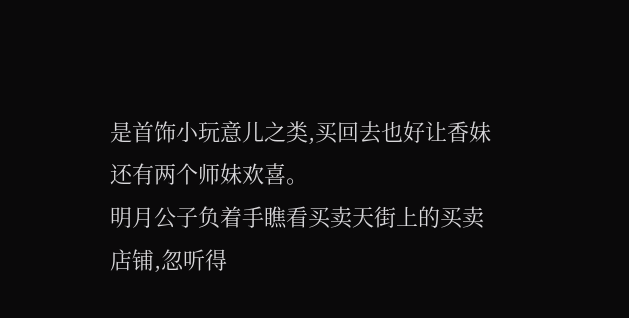是首饰小玩意儿之类,买回去也好让香妹还有两个师妹欢喜。
明月公子负着手瞧看买卖天街上的买卖店铺,忽听得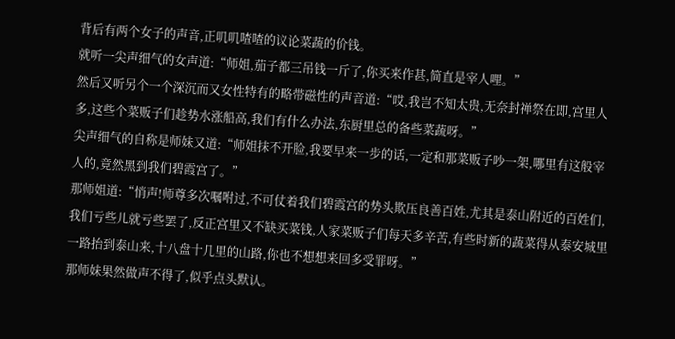背后有两个女子的声音,正叽叽喳喳的议论菜蔬的价钱。
就听一尖声细气的女声道:“师姐,茄子都三吊钱一斤了,你买来作甚,简直是宰人哩。”
然后又听另个一个深沉而又女性特有的略带磁性的声音道:“哎,我岂不知太贵,无奈封禅祭在即,宫里人多,这些个菜贩子们趁势水涨船高,我们有什么办法,东厨里总的备些菜蔬呀。”
尖声细气的自称是师妹又道:“师姐抹不开脸,我要早来一步的话,一定和那菜贩子吵一架,哪里有这般宰人的,竟然黑到我们碧霞宫了。”
那师姐道:“悄声!师尊多次嘱咐过,不可仗着我们碧霞宫的势头欺压良善百姓,尤其是泰山附近的百姓们,我们亏些儿就亏些罢了,反正宫里又不缺买菜钱,人家菜贩子们每天多辛苦,有些时新的蔬菜得从泰安城里一路抬到泰山来,十八盘十几里的山路,你也不想想来回多受罪呀。”
那师妹果然做声不得了,似乎点头默认。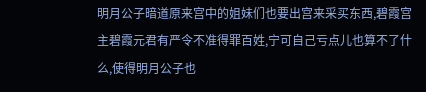明月公子暗道原来宫中的姐妹们也要出宫来采买东西,碧霞宫主碧霞元君有严令不准得罪百姓,宁可自己亏点儿也算不了什么,使得明月公子也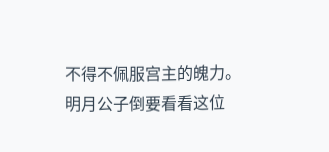不得不佩服宫主的魄力。
明月公子倒要看看这位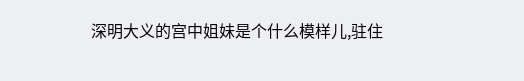深明大义的宫中姐妹是个什么模样儿,驻住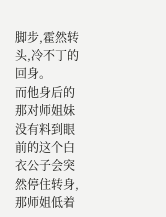脚步,霍然转头,冷不丁的回身。
而他身后的那对师姐妹没有料到眼前的这个白衣公子会突然停住转身,那师姐低着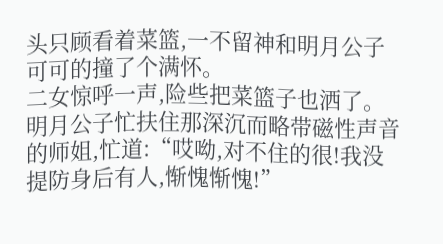头只顾看着菜篮,一不留神和明月公子可可的撞了个满怀。
二女惊呼一声,险些把菜篮子也洒了。
明月公子忙扶住那深沉而略带磁性声音的师姐,忙道:“哎呦,对不住的很!我没提防身后有人,惭愧惭愧!”